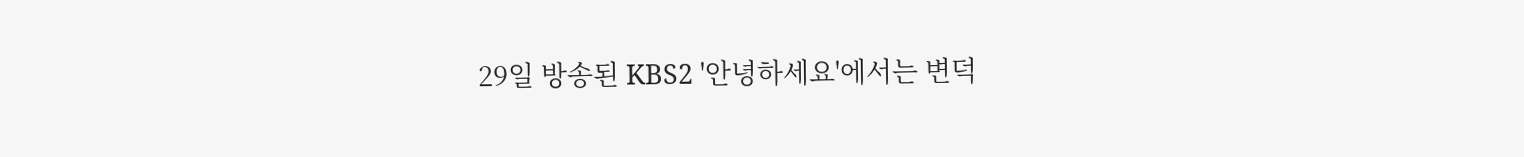29일 방송된 KBS2 '안녕하세요'에서는 변덕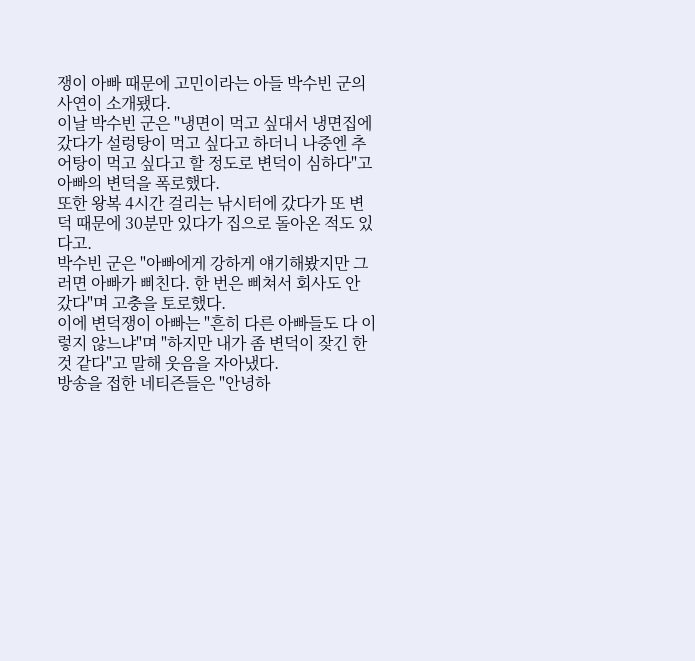쟁이 아빠 때문에 고민이라는 아들 박수빈 군의 사연이 소개됐다.
이날 박수빈 군은 "냉면이 먹고 싶대서 냉면집에 갔다가 설렁탕이 먹고 싶다고 하더니 나중엔 추어탕이 먹고 싶다고 할 정도로 변덕이 심하다"고 아빠의 변덕을 폭로했다.
또한 왕복 4시간 걸리는 낚시터에 갔다가 또 변덕 때문에 30분만 있다가 집으로 돌아온 적도 있다고.
박수빈 군은 "아빠에게 강하게 얘기해봤지만 그러면 아빠가 삐친다. 한 번은 삐쳐서 회사도 안 갔다"며 고충을 토로했다.
이에 변덕쟁이 아빠는 "흔히 다른 아빠들도 다 이렇지 않느냐"며 "하지만 내가 좀 변덕이 잦긴 한 것 같다"고 말해 웃음을 자아냈다.
방송을 접한 네티즌들은 "안녕하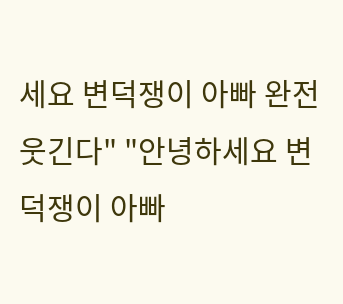세요 변덕쟁이 아빠 완전 웃긴다" "안녕하세요 변덕쟁이 아빠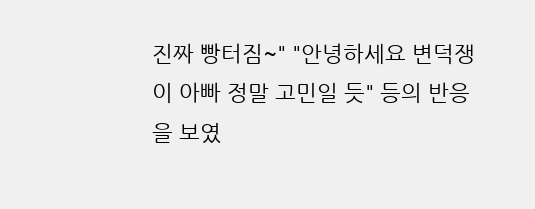진짜 빵터짐~" "안녕하세요 변덕쟁이 아빠 정말 고민일 듯" 등의 반응을 보였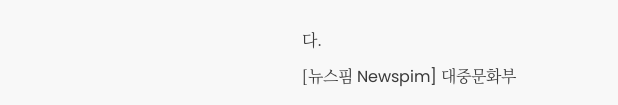다.
[뉴스핌 Newspim] 대중문화부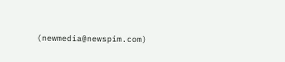(newmedia@newspim.com)